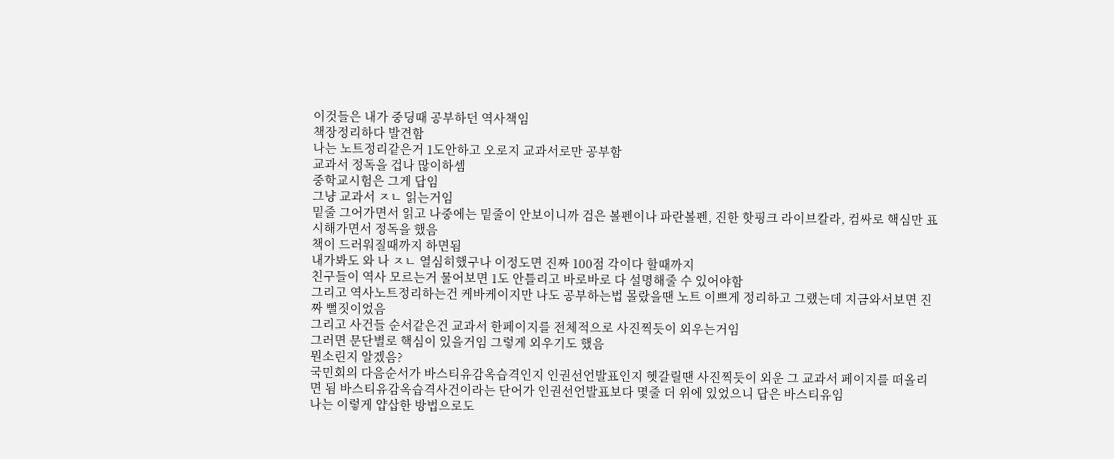이것들은 내가 중딩때 공부하던 역사책임
책장정리하다 발견함
나는 노트정리같은거 1도안하고 오로지 교과서로만 공부함
교과서 정독을 겁나 많이하셈
중학교시험은 그게 답임
그냥 교과서 ㅈㄴ 읽는거임
밑줄 그어가면서 읽고 나중에는 밑줄이 안보이니까 검은 볼펜이나 파란볼펜, 진한 핫핑크 라이브칼라, 컴싸로 핵심만 표시해가면서 정독을 했음
책이 드러워질때까지 하면됨
내가봐도 와 나 ㅈㄴ 열심히했구나 이정도면 진짜 100점 각이다 할때까지
친구들이 역사 모르는거 물어보면 1도 안틀리고 바로바로 다 설명해줄 수 있어야함
그리고 역사노트정리하는건 케바케이지만 나도 공부하는법 몰랐을땐 노트 이쁘게 정리하고 그랬는데 지금와서보면 진짜 뻘짓이었음
그리고 사건들 순서같은건 교과서 한페이지를 전체적으로 사진찍듯이 외우는거임
그러면 문단별로 핵심이 있을거임 그렇게 외우기도 했음
뭔소린지 알겠음?
국민회의 다음순서가 바스티유감옥습격인지 인권선언발표인지 헷갈릴땐 사진찍듯이 외운 그 교과서 페이지를 떠올리면 됨 바스티유감옥습격사건이라는 단어가 인권선언발표보다 몇줄 더 위에 있었으니 답은 바스티유임
나는 이렇게 얍삽한 방법으로도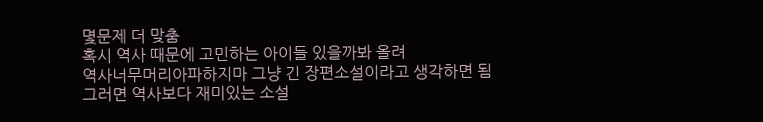몇문제 더 맞춤
혹시 역사 때문에 고민하는 아이들 있을까봐 올려
역사너무머리아파하지마 그냥 긴 장편소설이라고 생각하면 됨
그러면 역사보다 재미있는 소설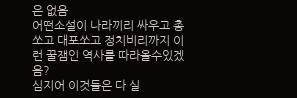은 없음
어떤소설이 나라끼리 싸우고 총쏘고 대포쏘고 정치비리까지 이런 꿀잼인 역사를 따라올수있겠음?
심지어 이것들은 다 실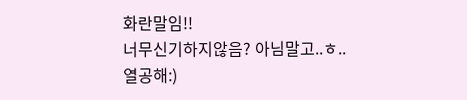화란말임!!
너무신기하지않음? 아님말고..ㅎ..
열공해:)